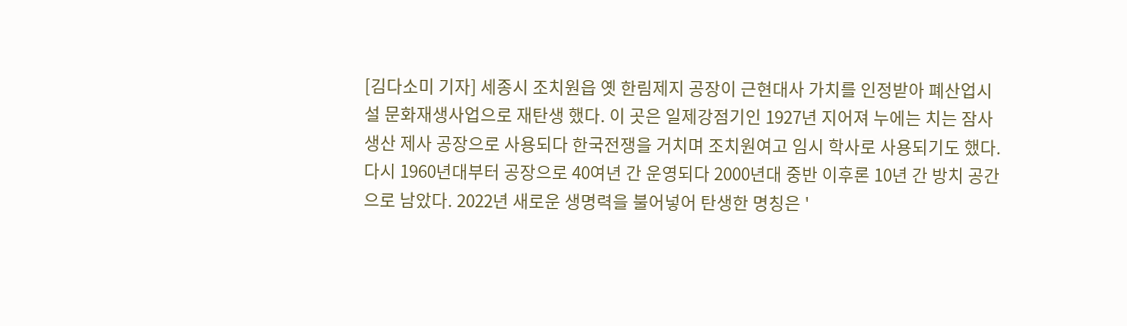[김다소미 기자] 세종시 조치원읍 옛 한림제지 공장이 근현대사 가치를 인정받아 폐산업시설 문화재생사업으로 재탄생 했다. 이 곳은 일제강점기인 1927년 지어져 누에는 치는 잠사 생산 제사 공장으로 사용되다 한국전쟁을 거치며 조치원여고 임시 학사로 사용되기도 했다. 다시 1960년대부터 공장으로 40여년 간 운영되다 2000년대 중반 이후론 10년 간 방치 공간으로 남았다. 2022년 새로운 생명력을 불어넣어 탄생한 명칭은 '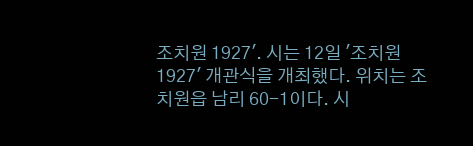조치원 1927'. 시는 12일 '조치원 1927' 개관식을 개최했다. 위치는 조치원읍 남리 60-1이다. 시